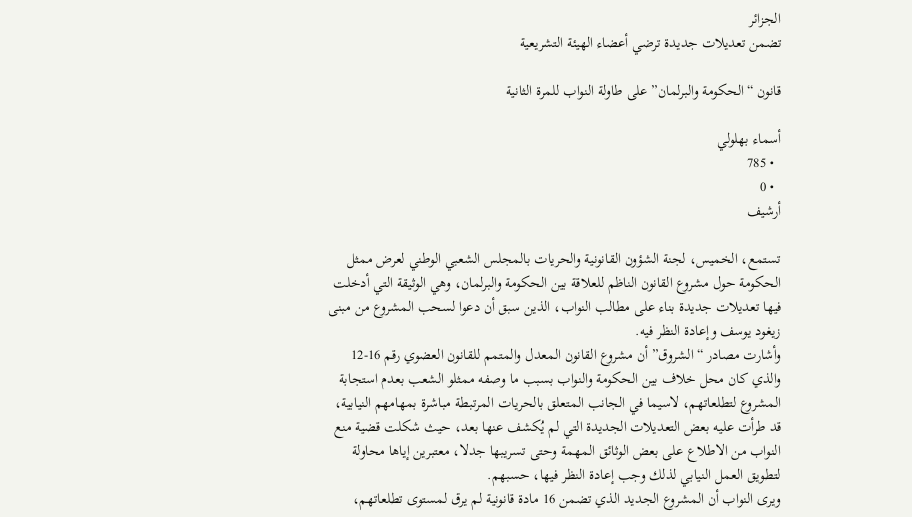الجزائر
تضمن تعديلات جديدة ترضي أعضاء الهيئة التشريعية

قانون “الحكومة والبرلمان” على طاولة النواب للمرة الثانية

أسماء بهلولي
  • 785
  • 0
أرشيف

تستمع، الخميس، لجنة الشؤون القانونية والحريات بالمجلس الشعبي الوطني لعرض ممثل الحكومة حول مشروع القانون الناظم للعلاقة بين الحكومة والبرلمان، وهي الوثيقة التي أدخلت فيها تعديلات جديدة بناء على مطالب النواب، الذين سبق أن دعوا لسحب المشروع من مبنى زيغود يوسف وإعادة النظر فيه.
وأشارت مصادر “الشروق” أن مشروع القانون المعدل والمتمم للقانون العضوي رقم 16-12 والذي كان محل خلاف بين الحكومة والنواب بسبب ما وصفه ممثلو الشعب بعدم استجابة المشروع لتطلعاتهم، لاسيما في الجانب المتعلق بالحريات المرتبطة مباشرة بمهامهم النيابية، قد طرأت عليه بعض التعديلات الجديدة التي لم يُكشف عنها بعد، حيث شكلت قضية منع النواب من الاطلاع على بعض الوثائق المهمة وحتى تسريبها جدلا، معتبرين إياها محاولة لتطويق العمل النيابي لذلك وجب إعادة النظر فيها، حسبهم.
ويرى النواب أن المشروع الجديد الذي تضمن 16 مادة قانونية لم يرق لمستوى تطلعاتهم،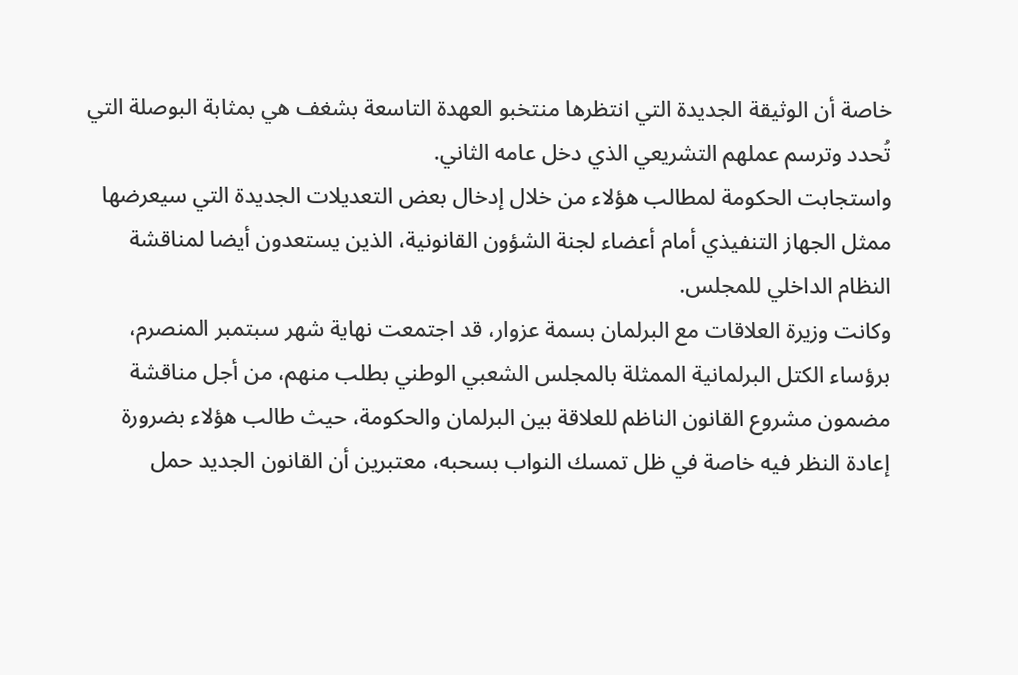خاصة أن الوثيقة الجديدة التي انتظرها منتخبو العهدة التاسعة بشغف هي بمثابة البوصلة التي تُحدد وترسم عملهم التشريعي الذي دخل عامه الثاني.
واستجابت الحكومة لمطالب هؤلاء من خلال إدخال بعض التعديلات الجديدة التي سيعرضها ممثل الجهاز التنفيذي أمام أعضاء لجنة الشؤون القانونية، الذين يستعدون أيضا لمناقشة النظام الداخلي للمجلس.
وكانت وزيرة العلاقات مع البرلمان بسمة عزوار، قد اجتمعت نهاية شهر سبتمبر المنصرم، برؤساء الكتل البرلمانية الممثلة بالمجلس الشعبي الوطني بطلب منهم، من أجل مناقشة مضمون مشروع القانون الناظم للعلاقة بين البرلمان والحكومة، حيث طالب هؤلاء بضرورة إعادة النظر فيه خاصة في ظل تمسك النواب بسحبه، معتبرين أن القانون الجديد حمل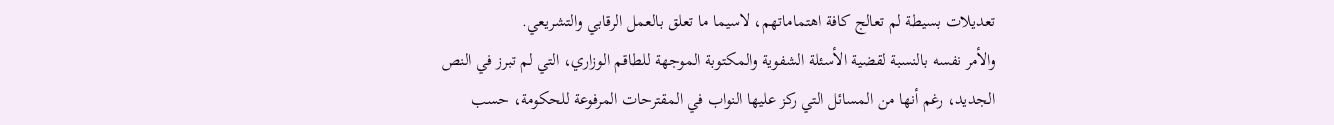تعديلات بسيطة لم تعالج كافة اهتماماتهم، لاسيما ما تعلق بالعمل الرقابي والتشريعي.
والأمر نفسه بالنسبة لقضية الأسئلة الشفوية والمكتوبة الموجهة للطاقم الوزاري، التي لم تبرز في النص الجديد، رغم أنها من المسائل التي ركز عليها النواب في المقترحات المرفوعة للحكومة، حسب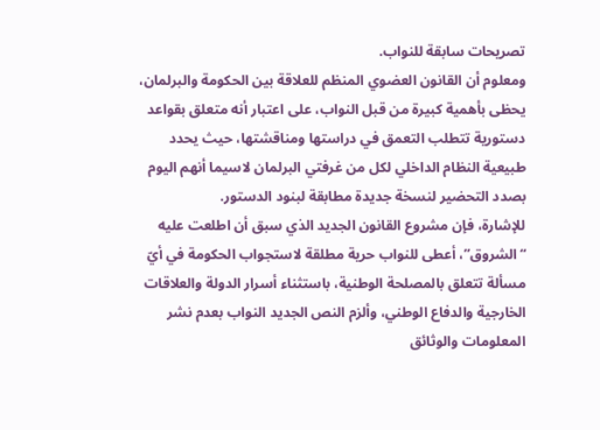تصريحات سابقة للنواب.
ومعلوم أن القانون العضوي المنظم للعلاقة بين الحكومة والبرلمان، يحظى بأهمية كبيرة من قبل النواب، على اعتبار أنه متعلق بقواعد دستورية تتطلب التعمق في دراستها ومناقشتها، حيث يحدد طبيعية النظام الداخلي لكل من غرفتي البرلمان لاسيما أنهم اليوم بصدد التحضير لنسخة جديدة مطابقة لبنود الدستور.
للإشارة، فإن مشروع القانون الجديد الذي سبق أن اطلعت عليه “الشروق”، أعطى للنواب حرية مطلقة لاستجواب الحكومة في أيّ مسألة تتعلق بالمصلحة الوطنية، باستثناء أسرار الدولة والعلاقات الخارجية والدفاع الوطني، وألزم النص الجديد النواب بعدم نشر المعلومات والوثائق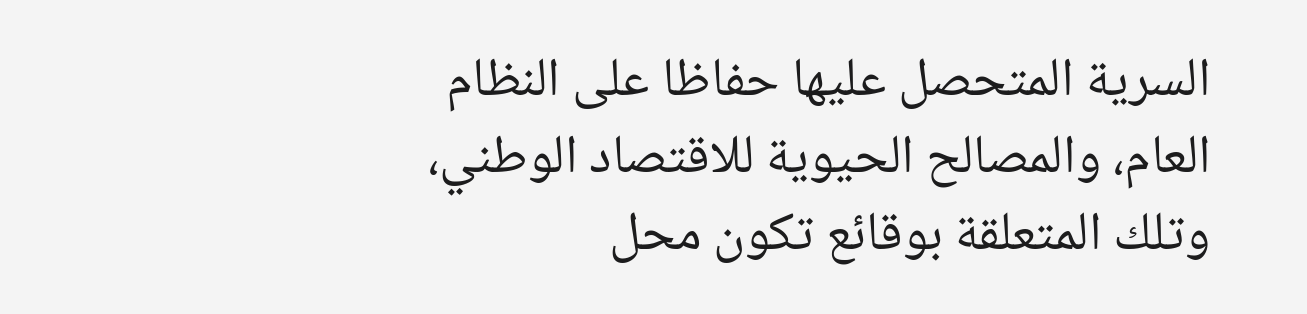السرية المتحصل عليها حفاظا على النظام العام، والمصالح الحيوية للاقتصاد الوطني، وتلك المتعلقة بوقائع تكون محل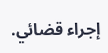إجراء قضائي.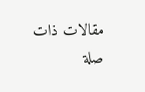مقالات ذات صلة